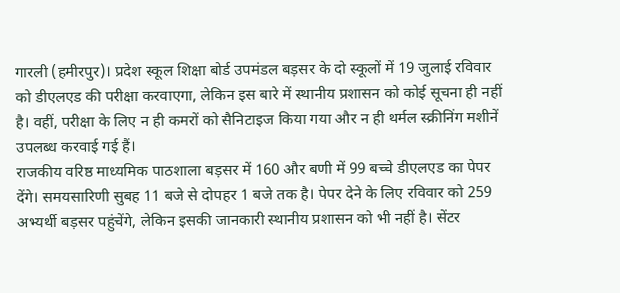गारली (हमीरपुर)। प्रदेश स्कूल शिक्षा बोर्ड उपमंडल बड़सर के दो स्कूलों में 19 जुलाई रविवार को डीएलएड की परीक्षा करवाएगा, लेकिन इस बारे में स्थानीय प्रशासन को कोई सूचना ही नहीं है। वहीं, परीक्षा के लिए न ही कमरों को सैनिटाइज किया गया और न ही थर्मल स्क्रीनिंग मशीनें उपलब्ध करवाई गई हैं।
राजकीय वरिष्ठ माध्यमिक पाठशाला बड़सर में 160 और बणी में 99 बच्चे डीएलएड का पेपर देंगे। समयसारिणी सुबह 11 बजे से दोपहर 1 बजे तक है। पेपर देने के लिए रविवार को 259 अभ्यर्थी बड़सर पहुंचेंगे, लेकिन इसकी जानकारी स्थानीय प्रशासन को भी नहीं है। सेंटर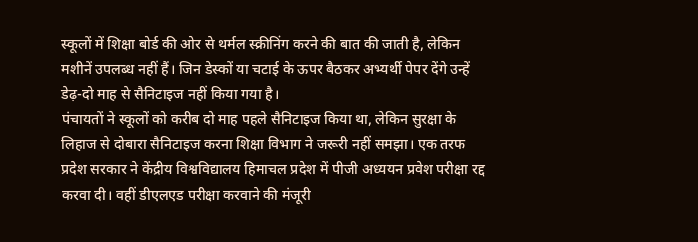स्कूलों में शिक्षा बोर्ड की ओर से थर्मल स्क्रीनिंग करने की बात की जाती है, लेकिन मशीनें उपलब्ध नहीं हैं। जिन डेस्कों या चटाई के ऊपर बैठकर अभ्यर्थी पेपर देंगे उन्हें डेढ़-दो माह से सैनिटाइज नहीं किया गया है।
पंचायतों ने स्कूलों को करीब दो माह पहले सैनिटाइज किया था, लेकिन सुरक्षा के लिहाज से दोबारा सैनिटाइज करना शिक्षा विभाग ने जरूरी नहीं समझा। एक तरफ प्रदेश सरकार ने केंद्रीय विश्वविद्यालय हिमाचल प्रदेश में पीजी अध्ययन प्रवेश परीक्षा रद्द करवा दी। वहीं डीएलएड परीक्षा करवाने की मंजूरी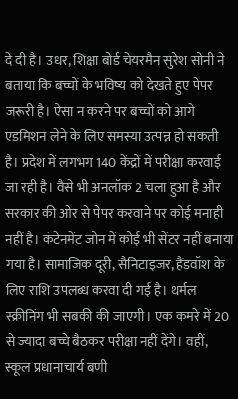दे दी है। उधर, शिक्षा बोर्ड चेयरमैन सुरेश सोनी ने बताया कि बच्चों के भविष्य को देखते हुए पेपर जरूरी है। ऐसा न करने पर बच्चों को आगे एडमिशन लेने के लिए समस्या उत्पन्न हो सकती है। प्रदेश में लगभग 140 केंद्रों में परीक्षा करवाई जा रही है। वैसे भी अनलॉक 2 चला हुआ है और सरकार की ओर से पेपर करवाने पर कोई मनाही नहीं है। कंटेनमेंट जोन में कोई भी सेंटर नहीं बनाया गया है। सामाजिक दूरी, सैनिटाइजर, हैंडवॉश के लिए राशि उपलब्ध करवा दी गई है। थर्मल स्क्रीनिंग भी सबकी की जाएगी। एक कमरे में 20 से ज्यादा बच्चे बैठकर परीक्षा नहीं देंगे। वहीं, स्कूल प्रधानाचार्य बणी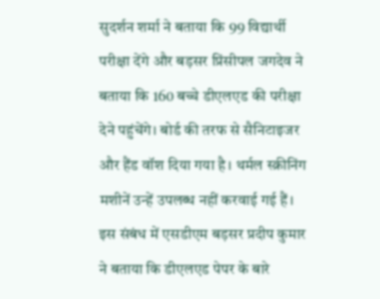सुदर्शन शर्मा ने बताया कि 99 विद्यार्थी परीक्षा देंगे और बड़सर प्रिंसीपल जगदेव ने बताया कि 160 बच्चे डीएलएड की परीक्षा देने पहुंचेंगे। बोर्ड की तरफ से सैनिटाइजर और हैंड वॉश दिया गया है। थर्मल स्क्रीनिंग मशीनें उन्हें उपलब्ध नहीं करवाई गई हैं। इस संबंध में एसडीएम बड़सर प्रदीप कुमार ने बताया कि डीएलएड पेपर के बारे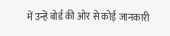में उन्हें बोर्ड की ओर से कोई जानकारी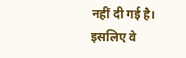नहीं दी गई है। इसलिए वे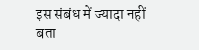इस संबंध में ज्यादा नहीं बता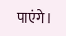पाएंगे।